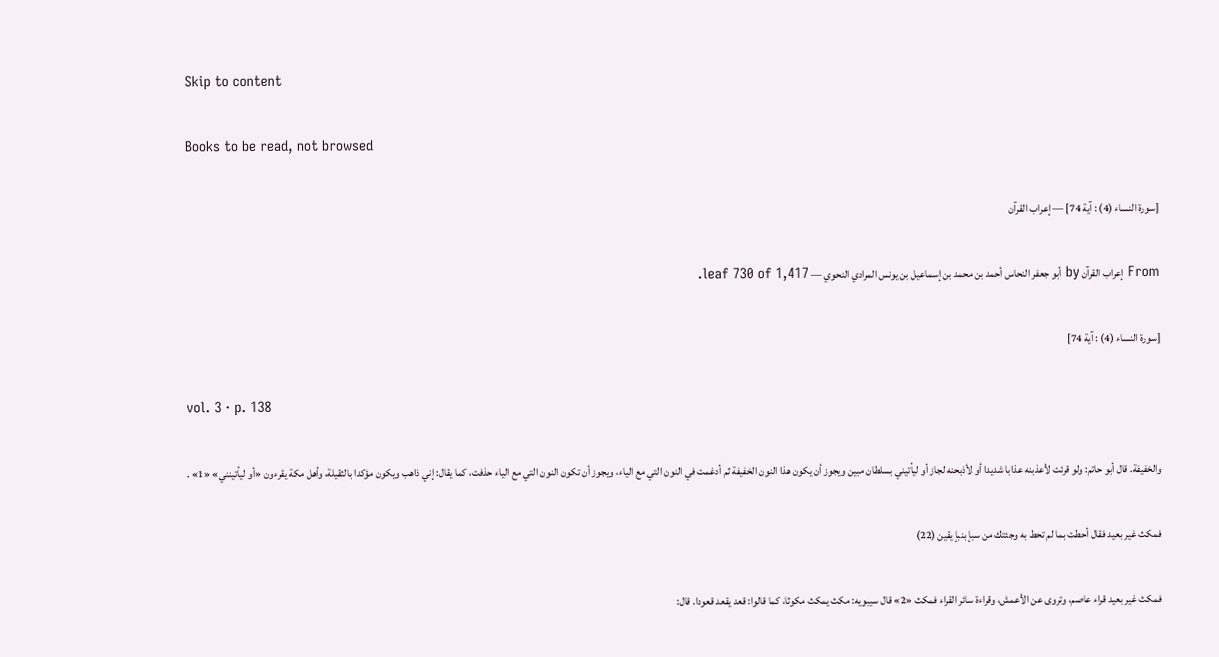Skip to content

Books to be read, not browsed

[سورة النساء (4) : آية 74] — إعراب القرآن

From إعراب القرآن by أبو جعفر النحاس أحمد بن محمد بن إسماعيل بن يونس المرادي النحوي — leaf 730 of 1,417.

[سورة النساء (4) : آية 74]

vol. 3 · p. 138

والخفيفة. قال أبو حاتم: ولو قرئت لأعذبنه عذابا شديدا أو لأذبحنه لجاز أو ليأتيني بسلطان مبين ويجوز أن يكون هذا النون الخفيفة ثم أدغمت في النون التي مع الياء، ويجوز أن تكون النون التي مع الياء حذفت، كما يقال: إني ذاهب ويكون مؤكدا بالثقيلة، وأهل مكة يقرءون «أو ليأتينني» «1» .

فمكث غير بعيد فقال أحطت بما لم تحط به وجئتك من سبإ بنبإ يقين (22)

فمكث غير بعيد قراء عاصم، وتروى عن الأعمش، وقراءة سائر القراء فمكث «2» قال سيبويه: مكث يمكث مكوثا، كما قالوا: قعد يقعد قعودا. قال: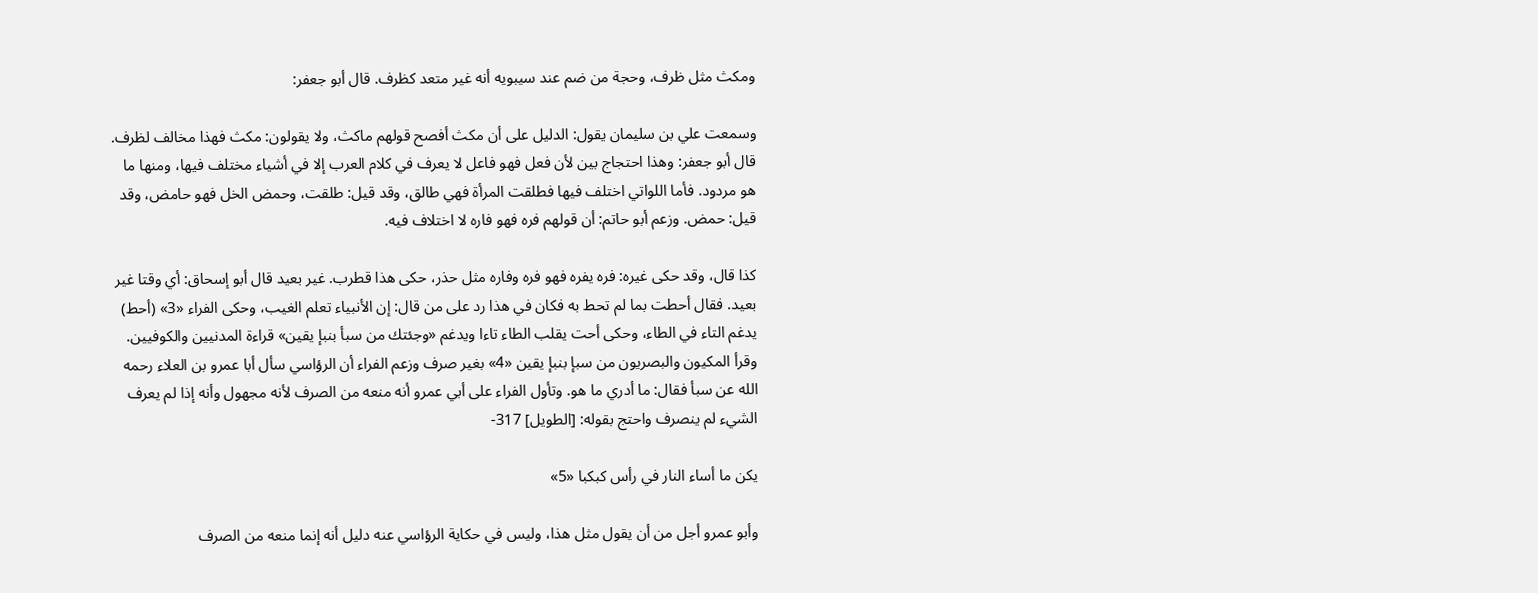ومكث مثل ظرف، وحجة من ضم عند سيبويه أنه غير متعد كظرف. قال أبو جعفر:

وسمعت علي بن سليمان يقول: الدليل على أن مكث أفصح قولهم ماكث، ولا يقولون: مكث فهذا مخالف لظرف. قال أبو جعفر: وهذا احتجاج بين لأن فعل فهو فاعل لا يعرف في كلام العرب إلا في أشياء مختلف فيها، ومنها ما هو مردود. فأما اللواتي اختلف فيها فطلقت المرأة فهي طالق، وقد قيل: طلقت، وحمض الخل فهو حامض، وقد قيل: حمض. وزعم أبو حاتم: أن قولهم فره فهو فاره لا اختلاف فيه.

كذا قال، وقد حكى غيره: فره يفره فهو فره وفاره مثل حذر، حكى هذا قطرب. غير بعيد قال أبو إسحاق: أي وقتا غير بعيد. فقال أحطت بما لم تحط به فكان في هذا رد على من قال: إن الأنبياء تعلم الغيب، وحكى الفراء «3» (أحط) يدغم التاء في الطاء، وحكى أحت يقلب الطاء تاءا ويدغم «وجئتك من سبأ بنبإ يقين» قراءة المدنيين والكوفيين. وقرأ المكيون والبصريون من سبإ بنبإ يقين «4» بغير صرف وزعم الفراء أن الرؤاسي سأل أبا عمرو بن العلاء رحمه الله عن سبأ فقال: ما أدري ما هو. وتأول الفراء على أبي عمرو أنه منعه من الصرف لأنه مجهول وأنه إذا لم يعرف الشيء لم ينصرف واحتج بقوله: [الطويل] 317-

يكن ما أساء النار في رأس كبكبا «5»

وأبو عمرو أجل من أن يقول مثل هذا، وليس في حكاية الرؤاسي عنه دليل أنه إنما منعه من الصرف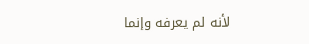لأنه لم يعرفه وإنما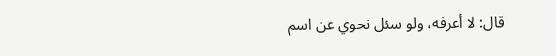قال: لا أعرفه، ولو سئل نحوي عن اسم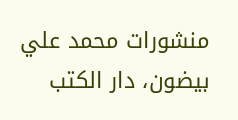منشورات محمد علي بيضون، دار الكتب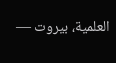العلمية، بيروت —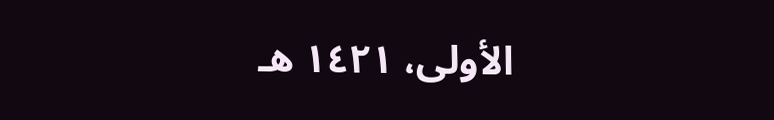الأولى، ١٤٢١ هـ